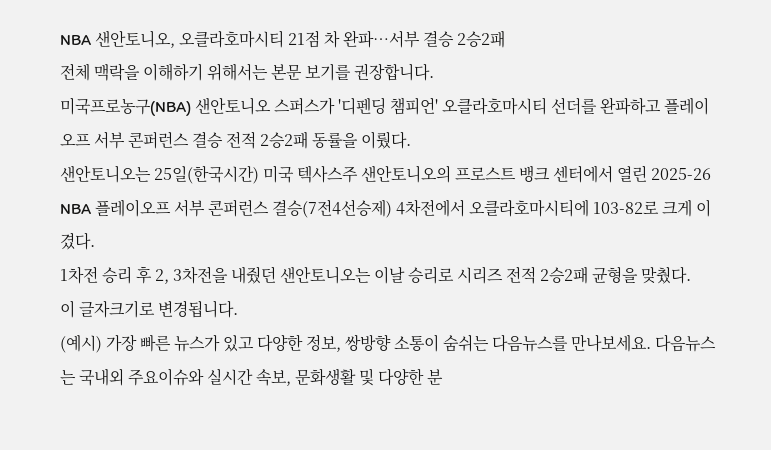NBA 샌안토니오, 오클라호마시티 21점 차 완파…서부 결승 2승2패
전체 맥락을 이해하기 위해서는 본문 보기를 권장합니다.
미국프로농구(NBA) 샌안토니오 스퍼스가 '디펜딩 챔피언' 오클라호마시티 선더를 완파하고 플레이오프 서부 콘퍼런스 결승 전적 2승2패 동률을 이뤘다.
샌안토니오는 25일(한국시간) 미국 텍사스주 샌안토니오의 프로스트 뱅크 센터에서 열린 2025-26 NBA 플레이오프 서부 콘퍼런스 결승(7전4선승제) 4차전에서 오클라호마시티에 103-82로 크게 이겼다.
1차전 승리 후 2, 3차전을 내줬던 샌안토니오는 이날 승리로 시리즈 전적 2승2패 균형을 맞췄다.
이 글자크기로 변경됩니다.
(예시) 가장 빠른 뉴스가 있고 다양한 정보, 쌍방향 소통이 숨쉬는 다음뉴스를 만나보세요. 다음뉴스는 국내외 주요이슈와 실시간 속보, 문화생활 및 다양한 분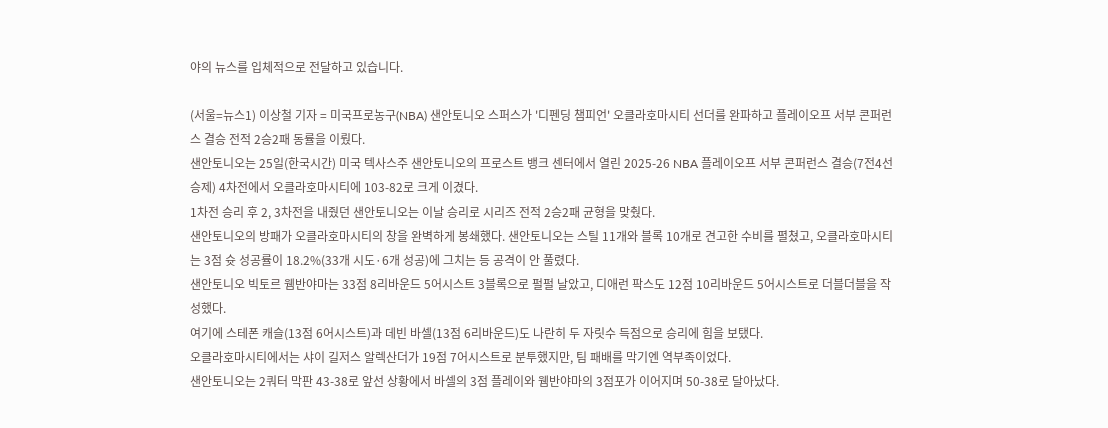야의 뉴스를 입체적으로 전달하고 있습니다.

(서울=뉴스1) 이상철 기자 = 미국프로농구(NBA) 샌안토니오 스퍼스가 '디펜딩 챔피언' 오클라호마시티 선더를 완파하고 플레이오프 서부 콘퍼런스 결승 전적 2승2패 동률을 이뤘다.
샌안토니오는 25일(한국시간) 미국 텍사스주 샌안토니오의 프로스트 뱅크 센터에서 열린 2025-26 NBA 플레이오프 서부 콘퍼런스 결승(7전4선승제) 4차전에서 오클라호마시티에 103-82로 크게 이겼다.
1차전 승리 후 2, 3차전을 내줬던 샌안토니오는 이날 승리로 시리즈 전적 2승2패 균형을 맞췄다.
샌안토니오의 방패가 오클라호마시티의 창을 완벽하게 봉쇄했다. 샌안토니오는 스틸 11개와 블록 10개로 견고한 수비를 펼쳤고, 오클라호마시티는 3점 슛 성공률이 18.2%(33개 시도·6개 성공)에 그치는 등 공격이 안 풀렸다.
샌안토니오 빅토르 웸반야마는 33점 8리바운드 5어시스트 3블록으로 펄펄 날았고, 디애런 팍스도 12점 10리바운드 5어시스트로 더블더블을 작성했다.
여기에 스테폰 캐슬(13점 6어시스트)과 데빈 바셀(13점 6리바운드)도 나란히 두 자릿수 득점으로 승리에 힘을 보탰다.
오클라호마시티에서는 샤이 길저스 알렉산더가 19점 7어시스트로 분투했지만, 팀 패배를 막기엔 역부족이었다.
샌안토니오는 2쿼터 막판 43-38로 앞선 상황에서 바셀의 3점 플레이와 웸반야마의 3점포가 이어지며 50-38로 달아났다.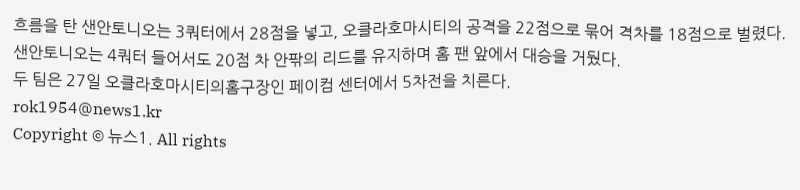흐름을 탄 샌안토니오는 3쿼터에서 28점을 넣고, 오클라호마시티의 공격을 22점으로 묶어 격차를 18점으로 벌렸다.
샌안토니오는 4쿼터 들어서도 20점 차 안팎의 리드를 유지하며 홈 팬 앞에서 대승을 거뒀다.
두 팀은 27일 오클라호마시티의홈구장인 페이컴 센터에서 5차전을 치른다.
rok1954@news1.kr
Copyright © 뉴스1. All rights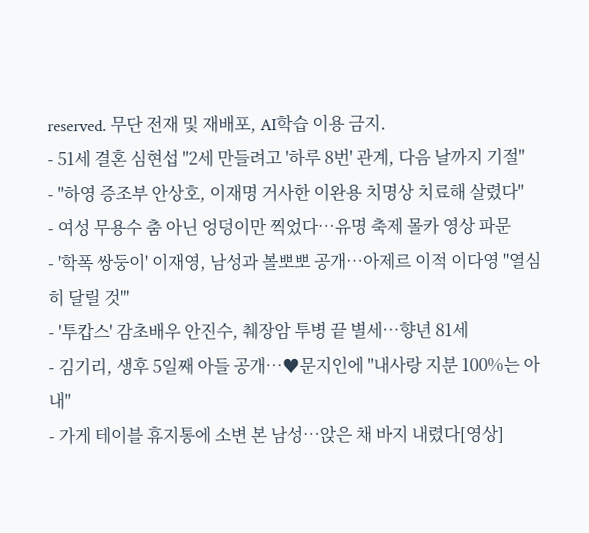reserved. 무단 전재 및 재배포, AI학습 이용 금지.
- 51세 결혼 심현섭 "2세 만들려고 '하루 8번' 관계, 다음 날까지 기절"
- "하영 증조부 안상호, 이재명 거사한 이완용 치명상 치료해 살렸다"
- 여성 무용수 춤 아닌 엉덩이만 찍었다…유명 축제 몰카 영상 파문
- '학폭 쌍둥이' 이재영, 남성과 볼뽀뽀 공개…아제르 이적 이다영 "열심히 달릴 것"'
- '투캅스' 감초배우 안진수, 췌장암 투병 끝 별세…향년 81세
- 김기리, 생후 5일째 아들 공개…♥문지인에 "내사랑 지분 100%는 아내"
- 가게 테이블 휴지통에 소변 본 남성…앉은 채 바지 내렸다[영상]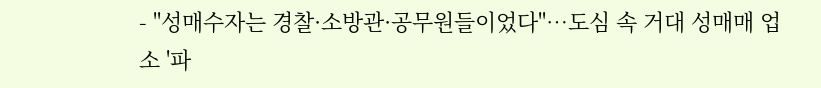- "성매수자는 경찰·소방관·공무원들이었다"…도심 속 거대 성매매 업소 '파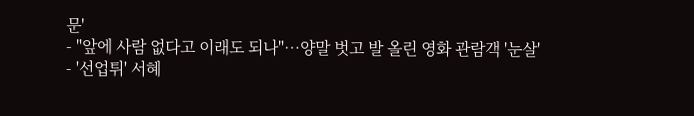문'
- "앞에 사람 없다고 이래도 되나"…양말 벗고 발 올린 영화 관람객 '눈살'
- '선업튀' 서혜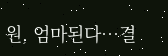원, 엄마된다…결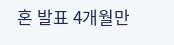혼 발표 4개월만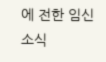에 전한 임신 소식